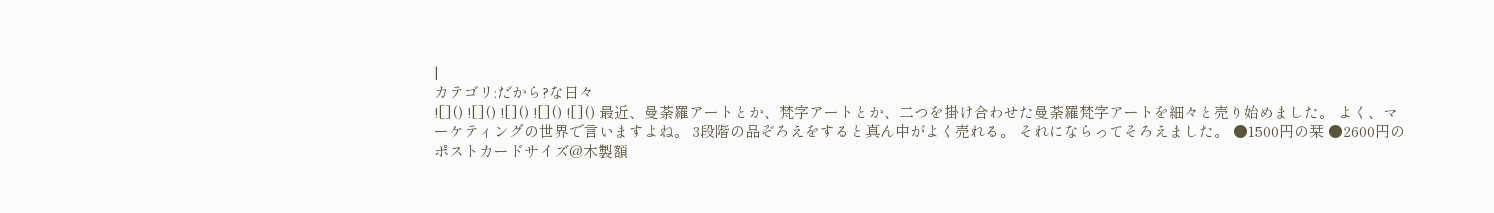|
カテゴリ:だから?な日々
![]() ![]() ![]() ![]() ![]() 最近、曼荼羅アートとか、梵字アートとか、二つを掛け合わせた曼荼羅梵字アートを細々と売り始めました。 よく、マーケティングの世界で言いますよね。 3段階の品ぞろえをすると真ん中がよく売れる。 それにならってそろえました。 ●1500円の栞 ●2600円のポストカードサイズ@木製額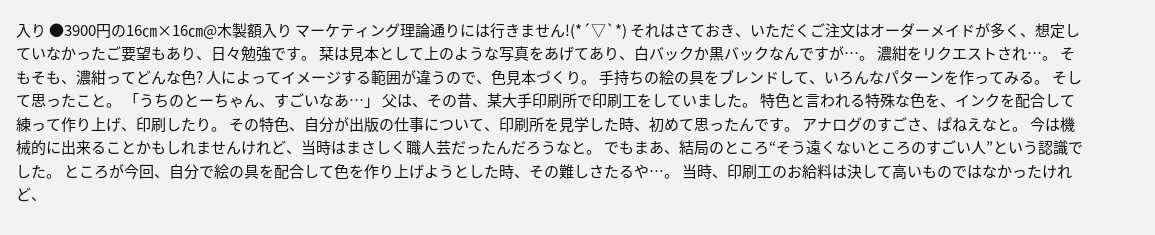入り ●3900円の16㎝×16㎝@木製額入り マーケティング理論通りには行きません!(*´▽`*) それはさておき、いただくご注文はオーダーメイドが多く、想定していなかったご要望もあり、日々勉強です。 栞は見本として上のような写真をあげてあり、白バックか黒バックなんですが…。 濃紺をリクエストされ…。 そもそも、濃紺ってどんな色? 人によってイメージする範囲が違うので、色見本づくり。 手持ちの絵の具をブレンドして、いろんなパターンを作ってみる。 そして思ったこと。 「うちのとーちゃん、すごいなあ…」 父は、その昔、某大手印刷所で印刷工をしていました。 特色と言われる特殊な色を、インクを配合して練って作り上げ、印刷したり。 その特色、自分が出版の仕事について、印刷所を見学した時、初めて思ったんです。 アナログのすごさ、ぱねえなと。 今は機械的に出来ることかもしれませんけれど、当時はまさしく職人芸だったんだろうなと。 でもまあ、結局のところ“そう遠くないところのすごい人”という認識でした。 ところが今回、自分で絵の具を配合して色を作り上げようとした時、その難しさたるや…。 当時、印刷工のお給料は決して高いものではなかったけれど、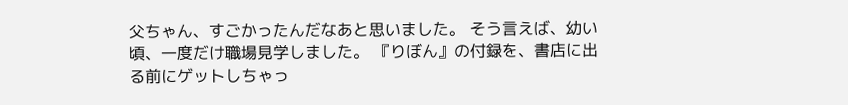父ちゃん、すごかったんだなあと思いました。 そう言えば、幼い頃、一度だけ職場見学しました。 『りぼん』の付録を、書店に出る前にゲットしちゃっ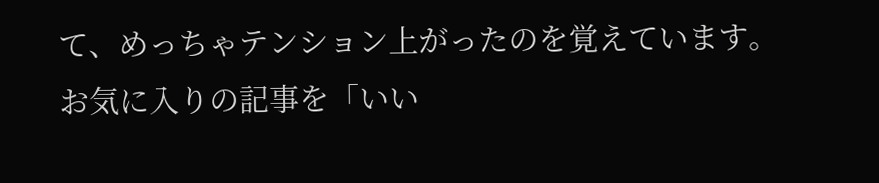て、めっちゃテンション上がったのを覚えています。
お気に入りの記事を「いい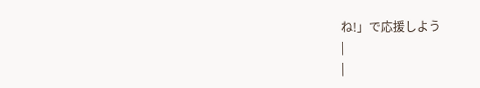ね!」で応援しよう
|
|